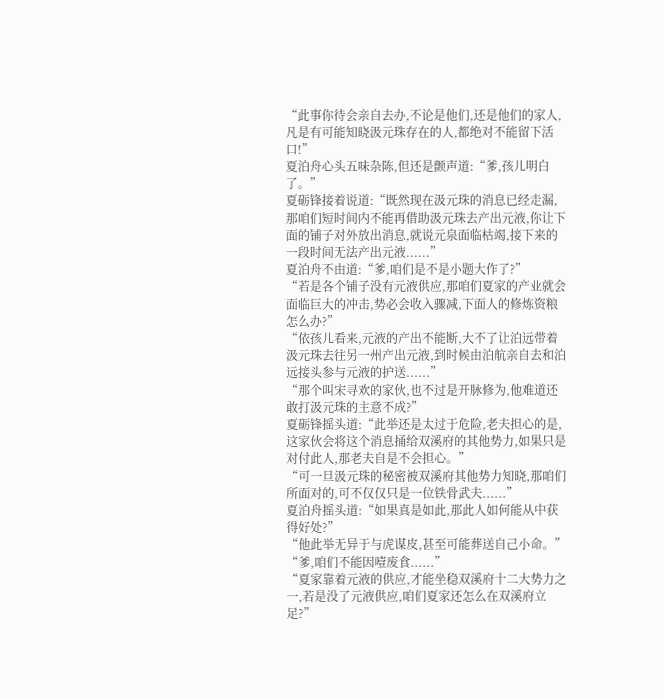“此事你待会亲自去办,不论是他们,还是他们的家人,凡是有可能知晓汲元珠存在的人,都绝对不能留下活口!”
夏泊舟心头五味杂陈,但还是颤声道:“爹,孩儿明白了。”
夏砺锋接着说道:“既然现在汲元珠的消息已经走漏,那咱们短时间内不能再借助汲元珠去产出元液,你让下面的铺子对外放出消息,就说元泉面临枯竭,接下来的一段时间无法产出元液......”
夏泊舟不由道:“爹,咱们是不是小题大作了?”
“若是各个铺子没有元液供应,那咱们夏家的产业就会面临巨大的冲击,势必会收入骤减,下面人的修炼资粮怎么办?”
“依孩儿看来,元液的产出不能断,大不了让泊远带着汲元珠去往另一州产出元液,到时候由泊航亲自去和泊远接头参与元液的护送......”
“那个叫宋寻欢的家伙,也不过是开脉修为,他难道还敢打汲元珠的主意不成?”
夏砺锋摇头道:“此举还是太过于危险,老夫担心的是,这家伙会将这个消息捅给双溪府的其他势力,如果只是对付此人,那老夫自是不会担心。”
“可一旦汲元珠的秘密被双溪府其他势力知晓,那咱们所面对的,可不仅仅只是一位铁骨武夫......”
夏泊舟摇头道:“如果真是如此,那此人如何能从中获得好处?”
“他此举无异于与虎谋皮,甚至可能葬送自己小命。”
“爹,咱们不能因噎废食......”
“夏家靠着元液的供应,才能坐稳双溪府十二大势力之一,若是没了元液供应,咱们夏家还怎么在双溪府立足?”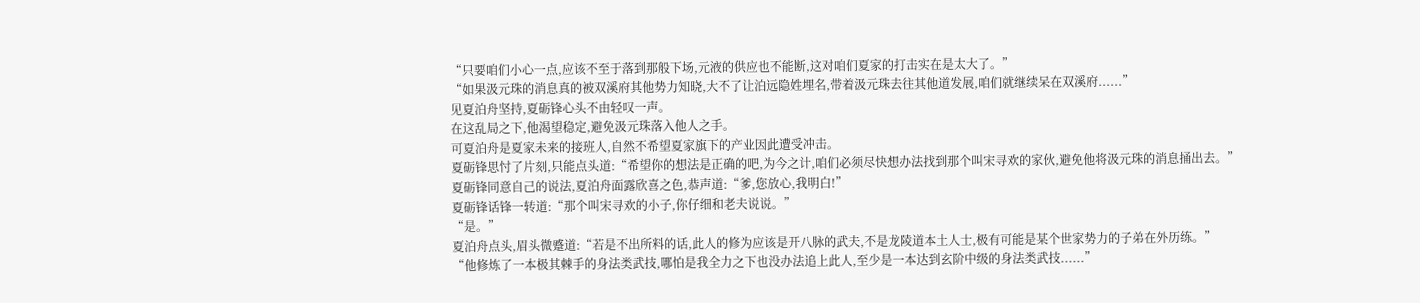“只要咱们小心一点,应该不至于落到那般下场,元液的供应也不能断,这对咱们夏家的打击实在是太大了。”
“如果汲元珠的消息真的被双溪府其他势力知晓,大不了让泊远隐姓埋名,带着汲元珠去往其他道发展,咱们就继续呆在双溪府......”
见夏泊舟坚持,夏砺锋心头不由轻叹一声。
在这乱局之下,他渴望稳定,避免汲元珠落入他人之手。
可夏泊舟是夏家未来的接班人,自然不希望夏家旗下的产业因此遭受冲击。
夏砺锋思忖了片刻,只能点头道:“希望你的想法是正确的吧,为今之计,咱们必须尽快想办法找到那个叫宋寻欢的家伙,避免他将汲元珠的消息捅出去。”
夏砺锋同意自己的说法,夏泊舟面露欣喜之色,恭声道:“爹,您放心,我明白!”
夏砺锋话锋一转道:“那个叫宋寻欢的小子,你仔细和老夫说说。”
“是。”
夏泊舟点头,眉头微蹙道:“若是不出所料的话,此人的修为应该是开八脉的武夫,不是龙陵道本土人士,极有可能是某个世家势力的子弟在外历练。”
“他修炼了一本极其棘手的身法类武技,哪怕是我全力之下也没办法追上此人,至少是一本达到玄阶中级的身法类武技......”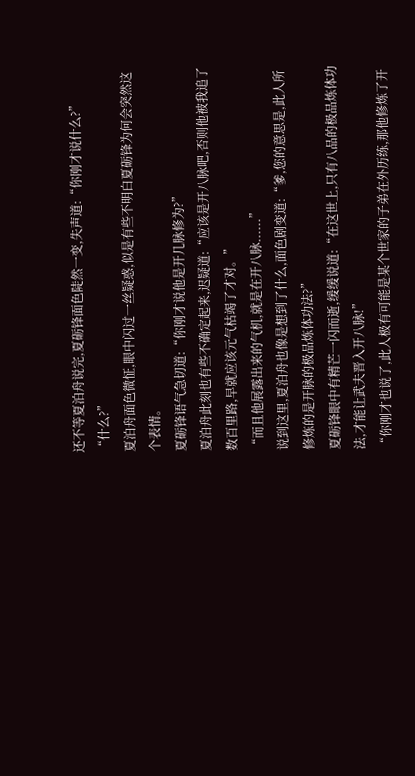还不等夏泊舟说完,夏砺锋面色陡然一变,失声道:“你刚才说什么?”
“什么?”
夏泊舟面色微怔,眼中闪过一丝疑惑,似是有些不明白夏砺锋为何会突然这个表情。
夏砺锋语气急切道:“你刚才说他是开几脉修为?”
夏泊舟此刻也有些不确定起来,迟疑道:“应该是开八脉吧,否则他被我追了数百里路,早就应该元气枯竭了才对。”
“而且他展露出来的气机,就是在开八脉......”
说到这里,夏泊舟也像是想到了什么,面色剧变道:“爹,您的意思是,此人所修炼的是开脉的极品炼体功法?”
夏砺锋眼中有精芒一闪而逝,缓缓说道:“在这世上,只有八品的极品炼体功法,才能让武夫晋入开八脉!”
“你刚才也说了,此人极有可能是某个世家的子弟在外历练,那他修炼了开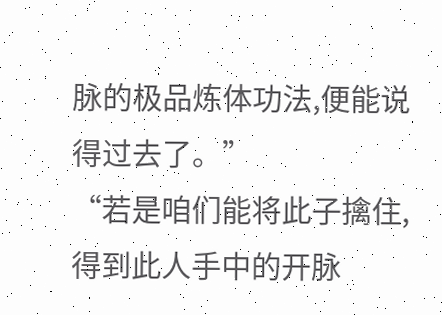脉的极品炼体功法,便能说得过去了。”
“若是咱们能将此子擒住,得到此人手中的开脉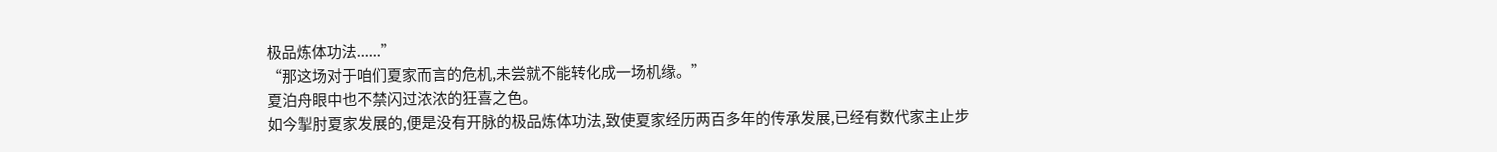极品炼体功法......”
“那这场对于咱们夏家而言的危机,未尝就不能转化成一场机缘。”
夏泊舟眼中也不禁闪过浓浓的狂喜之色。
如今掣肘夏家发展的,便是没有开脉的极品炼体功法,致使夏家经历两百多年的传承发展,已经有数代家主止步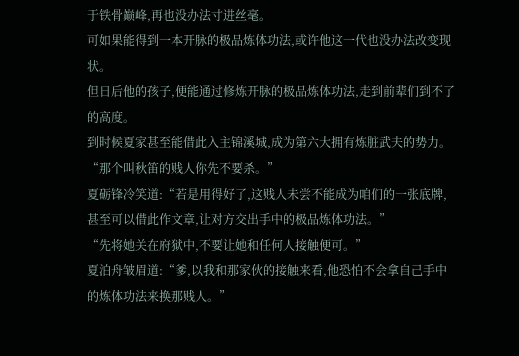于铁骨巅峰,再也没办法寸进丝毫。
可如果能得到一本开脉的极品炼体功法,或许他这一代也没办法改变现状。
但日后他的孩子,便能通过修炼开脉的极品炼体功法,走到前辈们到不了的高度。
到时候夏家甚至能借此入主锦溪城,成为第六大拥有炼脏武夫的势力。
“那个叫秋笛的贱人你先不要杀。”
夏砺锋冷笑道:“若是用得好了,这贱人未尝不能成为咱们的一张底牌,甚至可以借此作文章,让对方交出手中的极品炼体功法。”
“先将她关在府狱中,不要让她和任何人接触便可。”
夏泊舟皱眉道:“爹,以我和那家伙的接触来看,他恐怕不会拿自己手中的炼体功法来换那贱人。”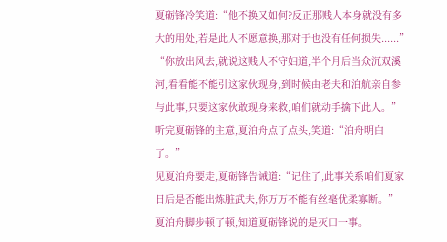夏砺锋冷笑道:“他不换又如何?反正那贱人本身就没有多大的用处,若是此人不愿意换,那对于也没有任何损失......”
“你放出风去,就说这贱人不守妇道,半个月后当众沉双溪河,看看能不能引这家伙现身,到时候由老夫和泊航亲自参与此事,只要这家伙敢现身来救,咱们就动手擒下此人。”
听完夏砺锋的主意,夏泊舟点了点头,笑道:“泊舟明白了。”
见夏泊舟要走,夏砺锋告诫道:“记住了,此事关系咱们夏家日后是否能出炼脏武夫,你万万不能有丝毫优柔寡断。”
夏泊舟脚步顿了顿,知道夏砺锋说的是灭口一事。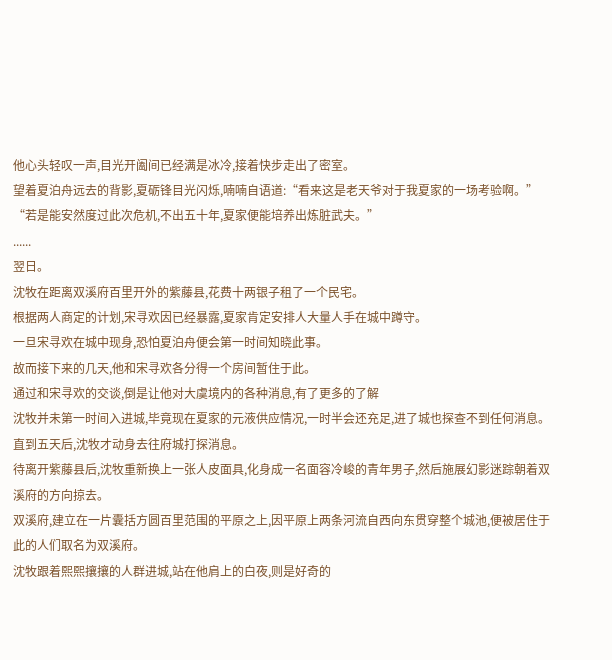他心头轻叹一声,目光开阖间已经满是冰冷,接着快步走出了密室。
望着夏泊舟远去的背影,夏砺锋目光闪烁,喃喃自语道:“看来这是老天爷对于我夏家的一场考验啊。”
“若是能安然度过此次危机,不出五十年,夏家便能培养出炼脏武夫。”
......
翌日。
沈牧在距离双溪府百里开外的紫藤县,花费十两银子租了一个民宅。
根据两人商定的计划,宋寻欢因已经暴露,夏家肯定安排人大量人手在城中蹲守。
一旦宋寻欢在城中现身,恐怕夏泊舟便会第一时间知晓此事。
故而接下来的几天,他和宋寻欢各分得一个房间暂住于此。
通过和宋寻欢的交谈,倒是让他对大虞境内的各种消息,有了更多的了解
沈牧并未第一时间入进城,毕竟现在夏家的元液供应情况,一时半会还充足,进了城也探查不到任何消息。
直到五天后,沈牧才动身去往府城打探消息。
待离开紫藤县后,沈牧重新换上一张人皮面具,化身成一名面容冷峻的青年男子,然后施展幻影迷踪朝着双溪府的方向掠去。
双溪府,建立在一片囊括方圆百里范围的平原之上,因平原上两条河流自西向东贯穿整个城池,便被居住于此的人们取名为双溪府。
沈牧跟着熙熙攘攘的人群进城,站在他肩上的白夜,则是好奇的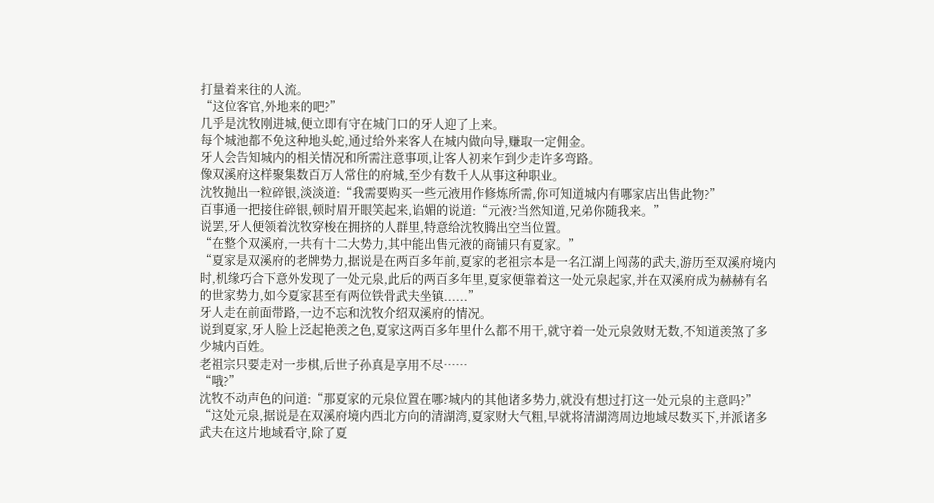打量着来往的人流。
“这位客官,外地来的吧?”
几乎是沈牧刚进城,便立即有守在城门口的牙人迎了上来。
每个城池都不免这种地头蛇,通过给外来客人在城内做向导,赚取一定佣金。
牙人会告知城内的相关情况和所需注意事项,让客人初来乍到少走许多弯路。
像双溪府这样聚集数百万人常住的府城,至少有数千人从事这种职业。
沈牧抛出一粒碎银,淡淡道:“我需要购买一些元液用作修炼所需,你可知道城内有哪家店出售此物?”
百事通一把接住碎银,顿时眉开眼笑起来,谄媚的说道:“元液?当然知道,兄弟你随我来。”
说罢,牙人便领着沈牧穿梭在拥挤的人群里,特意给沈牧腾出空当位置。
“在整个双溪府,一共有十二大势力,其中能出售元液的商铺只有夏家。”
“夏家是双溪府的老牌势力,据说是在两百多年前,夏家的老祖宗本是一名江湖上闯荡的武夫,游历至双溪府境内时,机缘巧合下意外发现了一处元泉,此后的两百多年里,夏家便靠着这一处元泉起家,并在双溪府成为赫赫有名的世家势力,如今夏家甚至有两位铁骨武夫坐镇......”
牙人走在前面带路,一边不忘和沈牧介绍双溪府的情况。
说到夏家,牙人脸上泛起艳羡之色,夏家这两百多年里什么都不用干,就守着一处元泉敛财无数,不知道羡煞了多少城内百姓。
老祖宗只要走对一步棋,后世子孙真是享用不尽……
“哦?”
沈牧不动声色的问道:“那夏家的元泉位置在哪?城内的其他诸多势力,就没有想过打这一处元泉的主意吗?”
“这处元泉,据说是在双溪府境内西北方向的清湖湾,夏家财大气粗,早就将清湖湾周边地域尽数买下,并派诸多武夫在这片地域看守,除了夏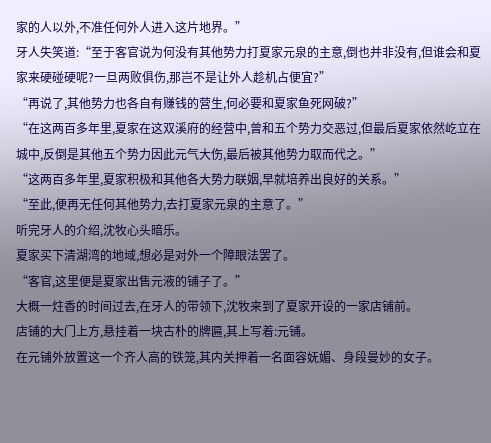家的人以外,不准任何外人进入这片地界。”
牙人失笑道:“至于客官说为何没有其他势力打夏家元泉的主意,倒也并非没有,但谁会和夏家来硬碰硬呢?一旦两败俱伤,那岂不是让外人趁机占便宜?”
“再说了,其他势力也各自有赚钱的营生,何必要和夏家鱼死网破?”
“在这两百多年里,夏家在这双溪府的经营中,曾和五个势力交恶过,但最后夏家依然屹立在城中,反倒是其他五个势力因此元气大伤,最后被其他势力取而代之。”
“这两百多年里,夏家积极和其他各大势力联姻,早就培养出良好的关系。”
“至此,便再无任何其他势力,去打夏家元泉的主意了。”
听完牙人的介绍,沈牧心头暗乐。
夏家买下清湖湾的地域,想必是对外一个障眼法罢了。
“客官,这里便是夏家出售元液的铺子了。”
大概一炷香的时间过去,在牙人的带领下,沈牧来到了夏家开设的一家店铺前。
店铺的大门上方,悬挂着一块古朴的牌匾,其上写着:元铺。
在元铺外放置这一个齐人高的铁笼,其内关押着一名面容妩媚、身段曼妙的女子。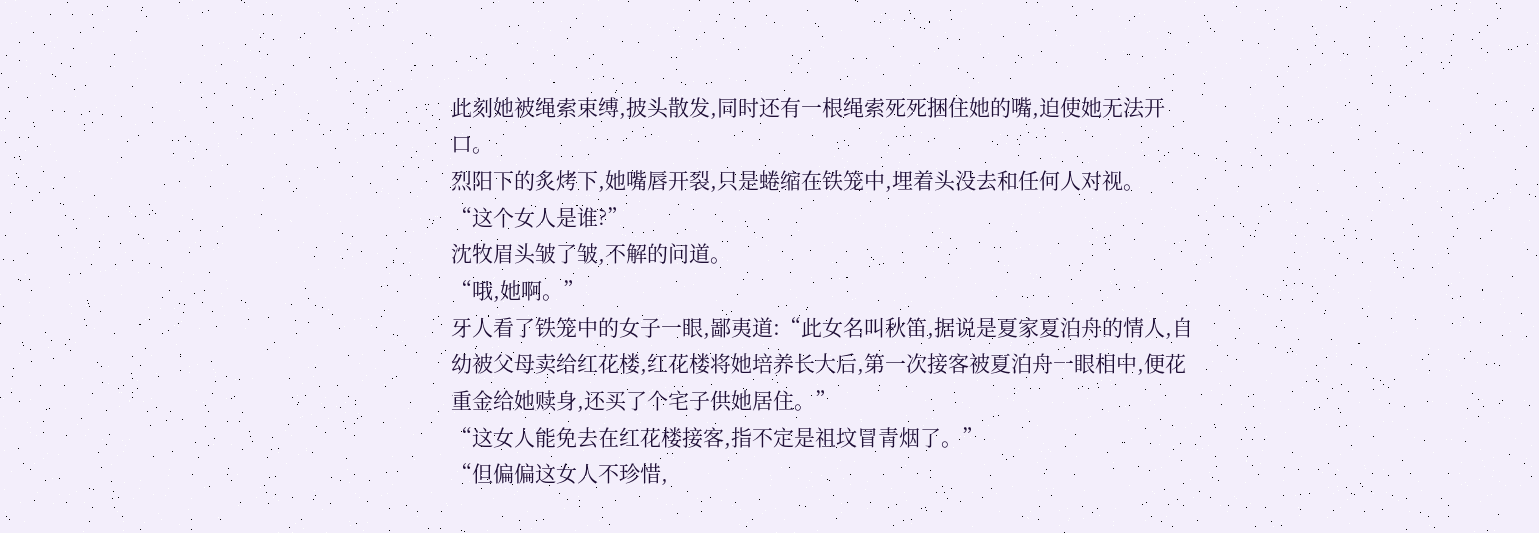此刻她被绳索束缚,披头散发,同时还有一根绳索死死捆住她的嘴,迫使她无法开口。
烈阳下的炙烤下,她嘴唇开裂,只是蜷缩在铁笼中,埋着头没去和任何人对视。
“这个女人是谁?”
沈牧眉头皱了皱,不解的问道。
“哦,她啊。”
牙人看了铁笼中的女子一眼,鄙夷道:“此女名叫秋笛,据说是夏家夏泊舟的情人,自幼被父母卖给红花楼,红花楼将她培养长大后,第一次接客被夏泊舟一眼相中,便花重金给她赎身,还买了个宅子供她居住。”
“这女人能免去在红花楼接客,指不定是祖坟冒青烟了。”
“但偏偏这女人不珍惜,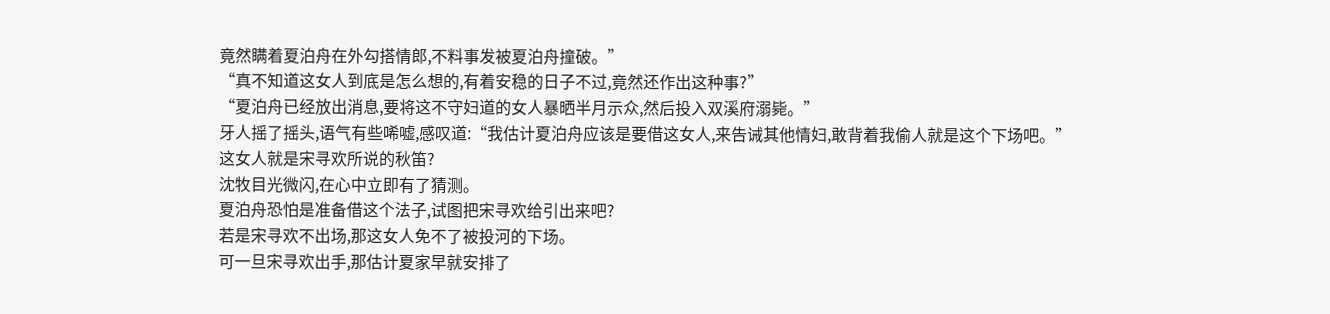竟然瞒着夏泊舟在外勾搭情郎,不料事发被夏泊舟撞破。”
“真不知道这女人到底是怎么想的,有着安稳的日子不过,竟然还作出这种事?”
“夏泊舟已经放出消息,要将这不守妇道的女人暴晒半月示众,然后投入双溪府溺毙。”
牙人摇了摇头,语气有些唏嘘,感叹道:“我估计夏泊舟应该是要借这女人,来告诫其他情妇,敢背着我偷人就是这个下场吧。”
这女人就是宋寻欢所说的秋笛?
沈牧目光微闪,在心中立即有了猜测。
夏泊舟恐怕是准备借这个法子,试图把宋寻欢给引出来吧?
若是宋寻欢不出场,那这女人免不了被投河的下场。
可一旦宋寻欢出手,那估计夏家早就安排了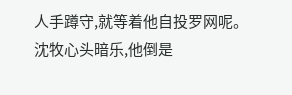人手蹲守,就等着他自投罗网呢。
沈牧心头暗乐,他倒是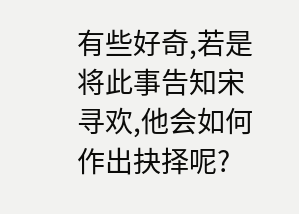有些好奇,若是将此事告知宋寻欢,他会如何作出抉择呢?